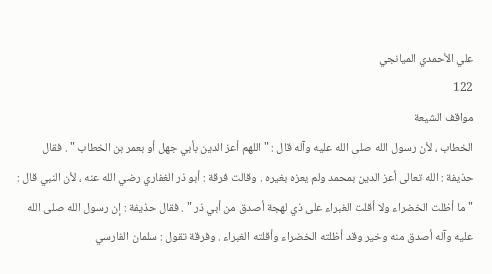علي الأحمدي الميانجي
122
مواقف الشيعة
الخطاب ، لأن رسول الله صلى الله عليه وآله قال : " اللهم أعز الدين بأبي جهل أو بعمر بن الخطاب " . فقال حذيفة : الله تعالى أعز الدين بمحمد ولم يعزه بغيره . وقالت فرقة : أبو ذر الغفاري رضي الله عنه ، لأن النبي قال : " ما أظلت الخضراء ولا أقلت الغبراء على ذي لهجة أصدق من أبي ذر " . فقال حذيفة : إن رسول الله صلى الله عليه وآله أصدق منه وخير وقد أظلته الخضراء وأقلته الغبراء . وفرقة تقول : سلمان الفارسي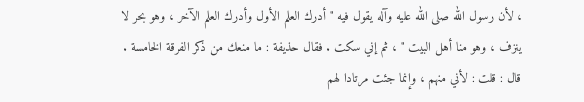، لأن رسول الله صلى الله عليه وآله يقول فيه " أدرك العلم الأول وأدرك العلم الآخر ، وهو بحر لا ينزف ، وهو منا أهل البيت " ، ثم إني سكت . فقال حذيفة : ما منعك من ذكر الفرقة الخامسة . قال : قلت : لأني منهم ، وإنما جئت مرتادا لهم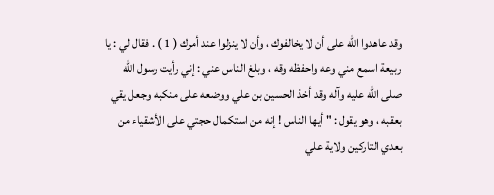وقد عاهدوا الله على أن لا يخالفوك ، وأن لا ينزلوا عند أمرك ( 1 ) . فقال لي : يا ربيعة اسمع مني وعه واحفظه وقه ، وبلغ الناس عني : إني رأيت رسول الله صلى الله عليه وآله وقد أخذ الحسين بن علي ووضعه على منكبه وجعل يقي بعقبه ، وهو يقول : " أيها الناس ! إنه من استكمال حجتي على الأشقياء من بعدي التاركين ولاية علي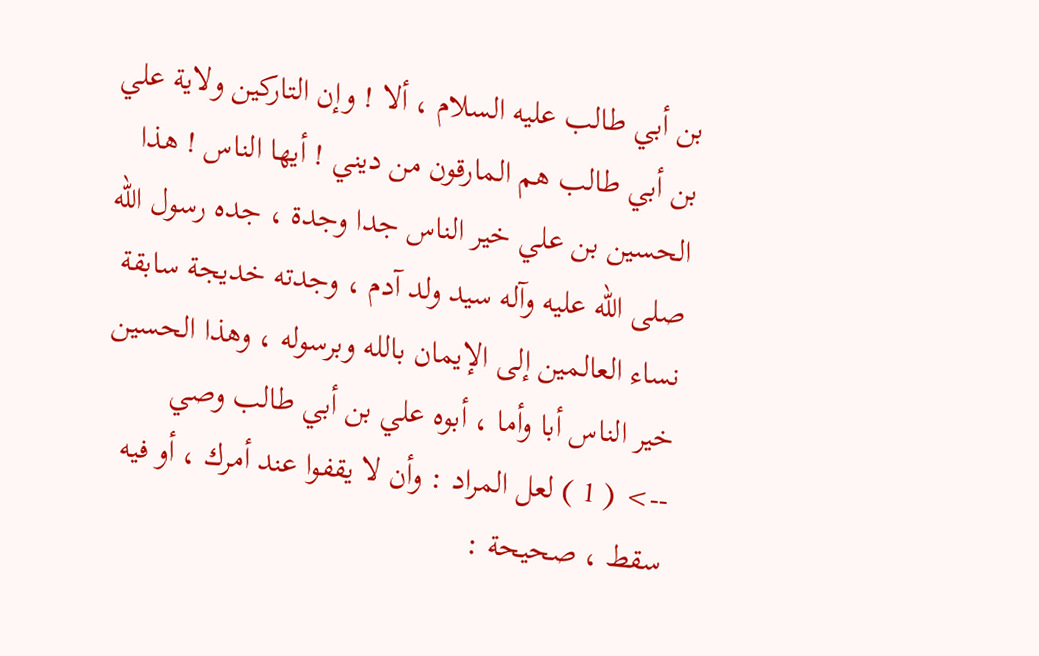بن أبي طالب عليه السلام ، ألا ! وإن التاركين ولاية علي بن أبي طالب هم المارقون من ديني ! أيها الناس ! هذا الحسين بن علي خير الناس جدا وجدة ، جده رسول الله صلى الله عليه وآله سيد ولد آدم ، وجدته خديجة سابقة نساء العالمين إلى الإيمان بالله وبرسوله ، وهذا الحسين خير الناس أبا وأما ، أبوه علي بن أبي طالب وصي
--> ( 1 ) لعل المراد : وأن لا يقفوا عند أمرك ، أو فيه سقط ، صحيحة :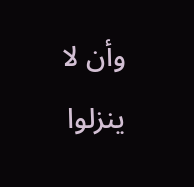وأن لا ينزلوا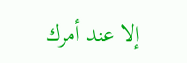إلا عند أمرك